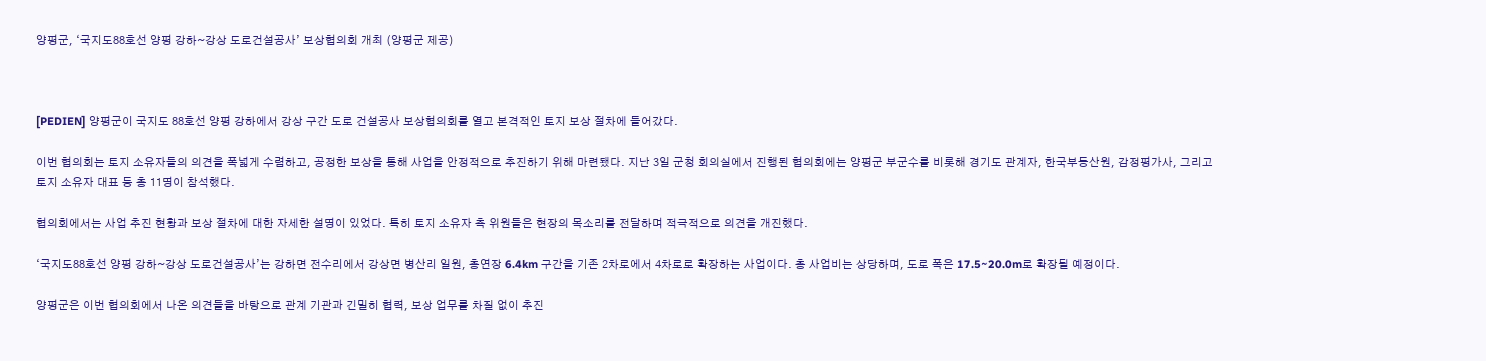양평군, ‘국지도88호선 양평 강하~강상 도로건설공사’ 보상협의회 개최 (양평군 제공)



[PEDIEN] 양평군이 국지도 88호선 양평 강하에서 강상 구간 도로 건설공사 보상협의회를 열고 본격적인 토지 보상 절차에 들어갔다.

이번 협의회는 토지 소유자들의 의견을 폭넓게 수렴하고, 공정한 보상을 통해 사업을 안정적으로 추진하기 위해 마련됐다. 지난 3일 군청 회의실에서 진행된 협의회에는 양평군 부군수를 비롯해 경기도 관계자, 한국부동산원, 감정평가사, 그리고 토지 소유자 대표 등 총 11명이 참석했다.

협의회에서는 사업 추진 현황과 보상 절차에 대한 자세한 설명이 있었다. 특히 토지 소유자 측 위원들은 현장의 목소리를 전달하며 적극적으로 의견을 개진했다.

‘국지도88호선 양평 강하~강상 도로건설공사’는 강하면 전수리에서 강상면 병산리 일원, 총연장 6.4km 구간을 기존 2차로에서 4차로로 확장하는 사업이다. 총 사업비는 상당하며, 도로 폭은 17.5~20.0m로 확장될 예정이다.

양평군은 이번 협의회에서 나온 의견들을 바탕으로 관계 기관과 긴밀히 협력, 보상 업무를 차질 없이 추진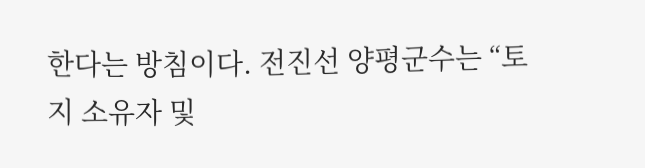한다는 방침이다. 전진선 양평군수는 “토지 소유자 및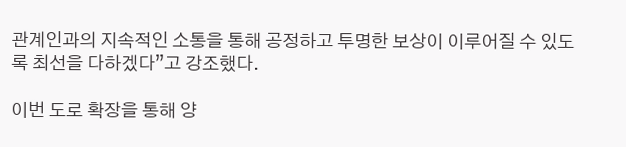관계인과의 지속적인 소통을 통해 공정하고 투명한 보상이 이루어질 수 있도록 최선을 다하겠다”고 강조했다.

이번 도로 확장을 통해 양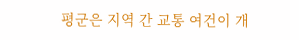평군은 지역 간 교통 여건이 개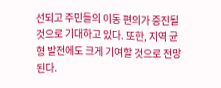선되고 주민들의 이동 편의가 증진될 것으로 기대하고 있다. 또한, 지역 균형 발전에도 크게 기여할 것으로 전망된다.